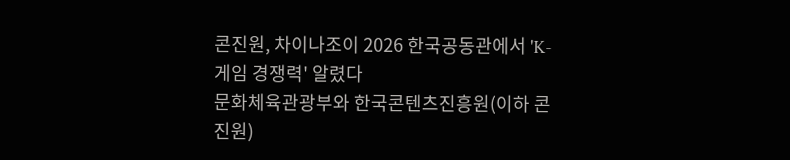콘진원, 차이나조이 2026 한국공동관에서 'K-게임 경쟁력' 알렸다
문화체육관광부와 한국콘텐츠진흥원(이하 콘진원)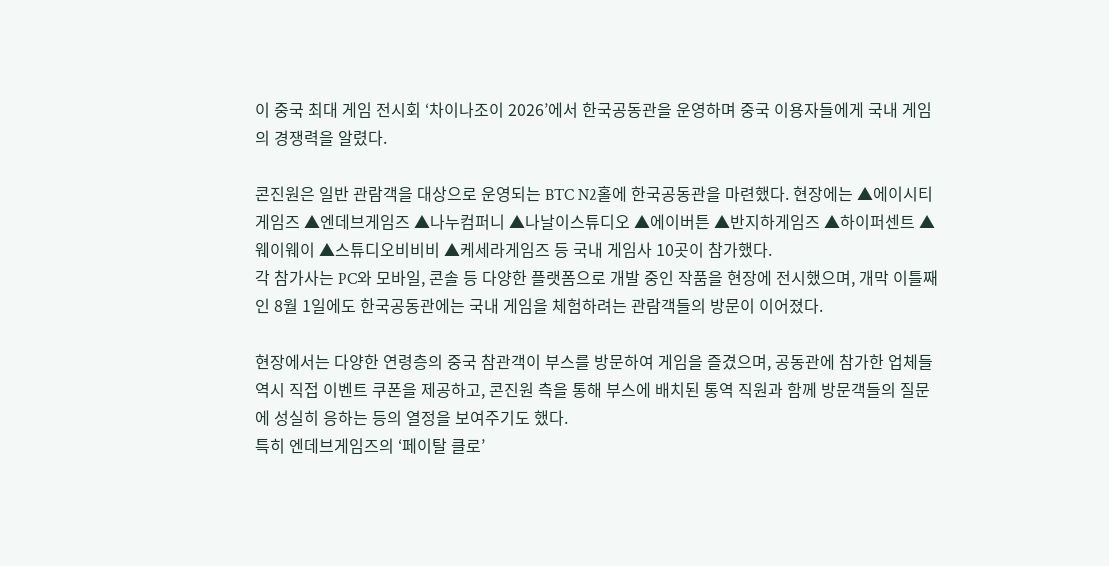이 중국 최대 게임 전시회 ‘차이나조이 2026’에서 한국공동관을 운영하며 중국 이용자들에게 국내 게임의 경쟁력을 알렸다.

콘진원은 일반 관람객을 대상으로 운영되는 BTC N2홀에 한국공동관을 마련했다. 현장에는 ▲에이시티게임즈 ▲엔데브게임즈 ▲나누컴퍼니 ▲나날이스튜디오 ▲에이버튼 ▲반지하게임즈 ▲하이퍼센트 ▲웨이웨이 ▲스튜디오비비비 ▲케세라게임즈 등 국내 게임사 10곳이 참가했다.
각 참가사는 PC와 모바일, 콘솔 등 다양한 플랫폼으로 개발 중인 작품을 현장에 전시했으며, 개막 이틀째인 8월 1일에도 한국공동관에는 국내 게임을 체험하려는 관람객들의 방문이 이어졌다.

현장에서는 다양한 연령층의 중국 참관객이 부스를 방문하여 게임을 즐겼으며, 공동관에 참가한 업체들 역시 직접 이벤트 쿠폰을 제공하고, 콘진원 측을 통해 부스에 배치된 통역 직원과 함께 방문객들의 질문에 성실히 응하는 등의 열정을 보여주기도 했다.
특히 엔데브게임즈의 ‘페이탈 클로’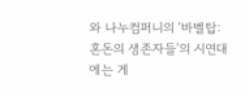와 나누컴퍼니의 ‘바벨탑: 혼돈의 생존자들’의 시연대에는 게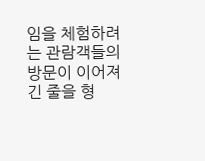임을 체험하려는 관람객들의 방문이 이어져 긴 줄을 형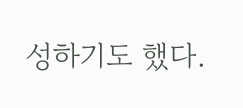성하기도 했다.